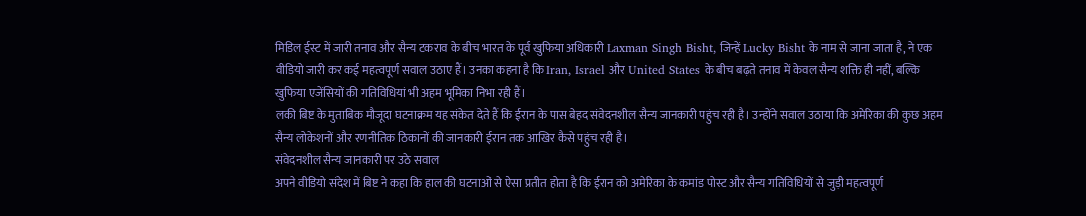मिडिल ईस्ट में जारी तनाव और सैन्य टकराव के बीच भारत के पूर्व खुफिया अधिकारी Laxman Singh Bisht, जिन्हें Lucky Bisht के नाम से जाना जाता है, ने एक वीडियो जारी कर कई महत्वपूर्ण सवाल उठाए हैं। उनका कहना है कि Iran, Israel और United States के बीच बढ़ते तनाव में केवल सैन्य शक्ति ही नहीं, बल्कि खुफिया एजेंसियों की गतिविधियां भी अहम भूमिका निभा रही हैं।
लकी बिष्ट के मुताबिक मौजूदा घटनाक्रम यह संकेत देते हैं कि ईरान के पास बेहद संवेदनशील सैन्य जानकारी पहुंच रही है। उन्होंने सवाल उठाया कि अमेरिका की कुछ अहम सैन्य लोकेशनों और रणनीतिक ठिकानों की जानकारी ईरान तक आखिर कैसे पहुंच रही है।
संवेदनशील सैन्य जानकारी पर उठे सवाल
अपने वीडियो संदेश में बिष्ट ने कहा कि हाल की घटनाओं से ऐसा प्रतीत होता है कि ईरान को अमेरिका के कमांड पोस्ट और सैन्य गतिविधियों से जुड़ी महत्वपूर्ण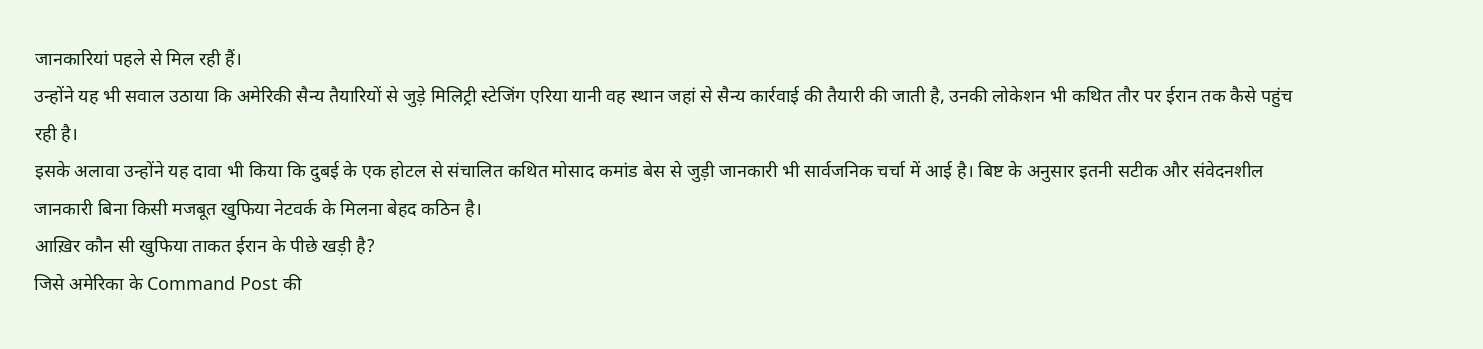जानकारियां पहले से मिल रही हैं।
उन्होंने यह भी सवाल उठाया कि अमेरिकी सैन्य तैयारियों से जुड़े मिलिट्री स्टेजिंग एरिया यानी वह स्थान जहां से सैन्य कार्रवाई की तैयारी की जाती है, उनकी लोकेशन भी कथित तौर पर ईरान तक कैसे पहुंच रही है।
इसके अलावा उन्होंने यह दावा भी किया कि दुबई के एक होटल से संचालित कथित मोसाद कमांड बेस से जुड़ी जानकारी भी सार्वजनिक चर्चा में आई है। बिष्ट के अनुसार इतनी सटीक और संवेदनशील जानकारी बिना किसी मजबूत खुफिया नेटवर्क के मिलना बेहद कठिन है।
आख़िर कौन सी खुफिया ताकत ईरान के पीछे खड़ी है?
जिसे अमेरिका के Command Post की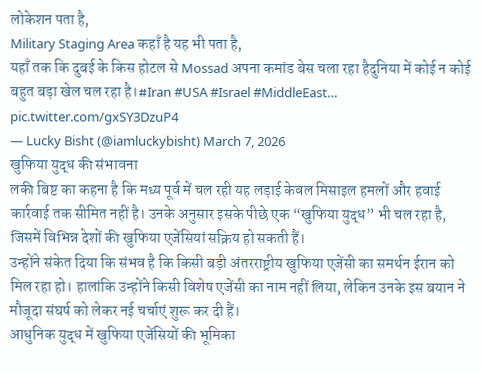लोकेशन पता है,
Military Staging Area कहाँ है यह भी पता है,
यहाँ तक कि दुबई के किस होटल से Mossad अपना कमांड बेस चला रहा हैदुनिया में कोई न कोई बहुत बड़ा खेल चल रहा है।#Iran #USA #Israel #MiddleEast… pic.twitter.com/gxSY3DzuP4
— Lucky Bisht (@iamluckybisht) March 7, 2026
खुफिया युद्ध की संभावना
लकी बिष्ट का कहना है कि मध्य पूर्व में चल रही यह लड़ाई केवल मिसाइल हमलों और हवाई कार्रवाई तक सीमित नहीं है। उनके अनुसार इसके पीछे एक “खुफिया युद्ध” भी चल रहा है, जिसमें विभिन्न देशों की खुफिया एजेंसियां सक्रिय हो सकती हैं।
उन्होंने संकेत दिया कि संभव है कि किसी बड़ी अंतरराष्ट्रीय खुफिया एजेंसी का समर्थन ईरान को मिल रहा हो। हालांकि उन्होंने किसी विशेष एजेंसी का नाम नहीं लिया, लेकिन उनके इस बयान ने मौजूदा संघर्ष को लेकर नई चर्चाएं शुरू कर दी हैं।
आधुनिक युद्ध में खुफिया एजेंसियों की भूमिका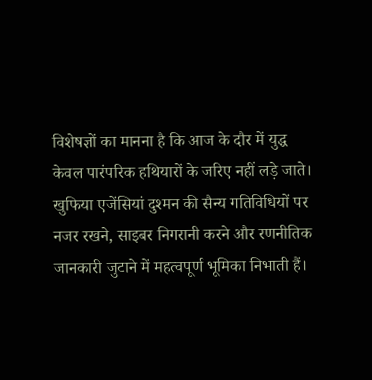विशेषज्ञों का मानना है कि आज के दौर में युद्ध केवल पारंपरिक हथियारों के जरिए नहीं लड़े जाते। खुफिया एजेंसियां दुश्मन की सैन्य गतिविधियों पर नजर रखने, साइबर निगरानी करने और रणनीतिक जानकारी जुटाने में महत्वपूर्ण भूमिका निभाती हैं।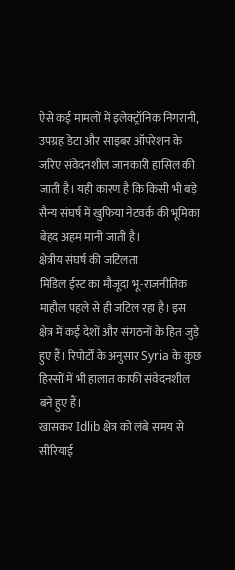ऐसे कई मामलों में इलेक्ट्रॉनिक निगरानी, उपग्रह डेटा और साइबर ऑपरेशन के जरिए संवेदनशील जानकारी हासिल की जाती है। यही कारण है कि किसी भी बड़े सैन्य संघर्ष में खुफिया नेटवर्क की भूमिका बेहद अहम मानी जाती है।
क्षेत्रीय संघर्ष की जटिलता
मिडिल ईस्ट का मौजूदा भू-राजनीतिक माहौल पहले से ही जटिल रहा है। इस क्षेत्र में कई देशों और संगठनों के हित जुड़े हुए हैं। रिपोर्टों के अनुसार Syria के कुछ हिस्सों में भी हालात काफी संवेदनशील बने हुए हैं।
खासकर Idlib क्षेत्र को लंबे समय से सीरियाई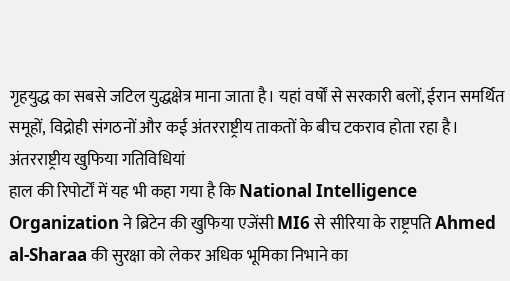गृहयुद्ध का सबसे जटिल युद्धक्षेत्र माना जाता है। यहां वर्षों से सरकारी बलों, ईरान समर्थित समूहों, विद्रोही संगठनों और कई अंतरराष्ट्रीय ताकतों के बीच टकराव होता रहा है।
अंतरराष्ट्रीय खुफिया गतिविधियां
हाल की रिपोर्टों में यह भी कहा गया है कि National Intelligence Organization ने ब्रिटेन की खुफिया एजेंसी MI6 से सीरिया के राष्ट्रपति Ahmed al‑Sharaa की सुरक्षा को लेकर अधिक भूमिका निभाने का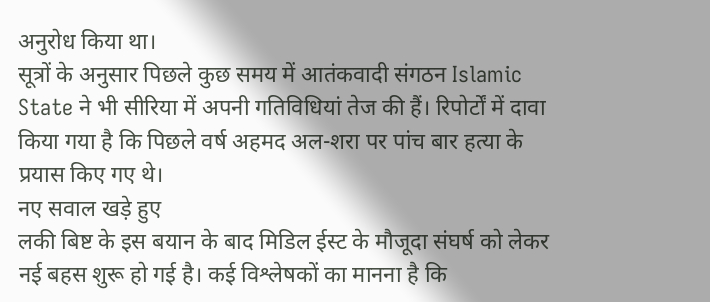अनुरोध किया था।
सूत्रों के अनुसार पिछले कुछ समय में आतंकवादी संगठन Islamic State ने भी सीरिया में अपनी गतिविधियां तेज की हैं। रिपोर्टों में दावा किया गया है कि पिछले वर्ष अहमद अल-शरा पर पांच बार हत्या के प्रयास किए गए थे।
नए सवाल खड़े हुए
लकी बिष्ट के इस बयान के बाद मिडिल ईस्ट के मौजूदा संघर्ष को लेकर नई बहस शुरू हो गई है। कई विश्लेषकों का मानना है कि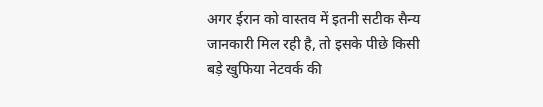अगर ईरान को वास्तव में इतनी सटीक सैन्य जानकारी मिल रही है, तो इसके पीछे किसी बड़े खुफिया नेटवर्क की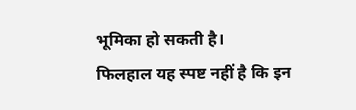भूमिका हो सकती है।
फिलहाल यह स्पष्ट नहीं है कि इन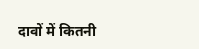दावों में कितनी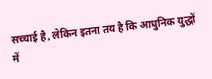सच्चाई है, लेकिन इतना तय है कि आधुनिक युद्धों में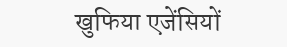खुफिया एजेंसियों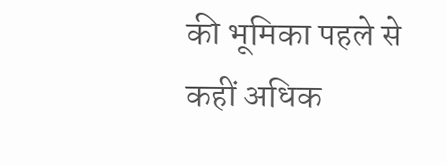की भूमिका पहले से कहीं अधिक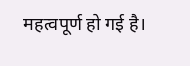महत्वपूर्ण हो गई है।